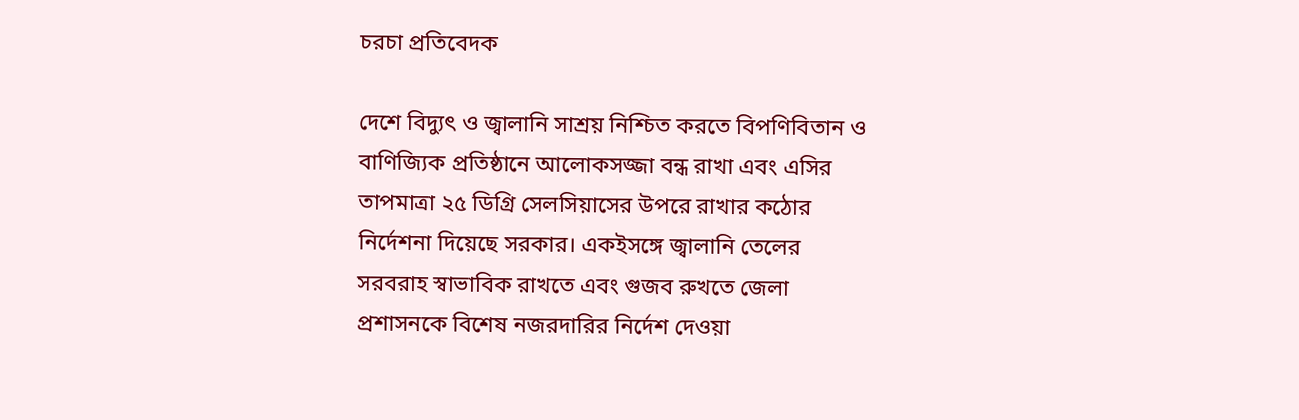চরচা প্রতিবেদক

দেশে বিদ্যুৎ ও জ্বালানি সাশ্রয় নিশ্চিত করতে বিপণিবিতান ও বাণিজ্যিক প্রতিষ্ঠানে আলোকসজ্জা বন্ধ রাখা এবং এসির তাপমাত্রা ২৫ ডিগ্রি সেলসিয়াসের উপরে রাখার কঠোর নির্দেশনা দিয়েছে সরকার। একইসঙ্গে জ্বালানি তেলের সরবরাহ স্বাভাবিক রাখতে এবং গুজব রুখতে জেলা প্রশাসনকে বিশেষ নজরদারির নির্দেশ দেওয়া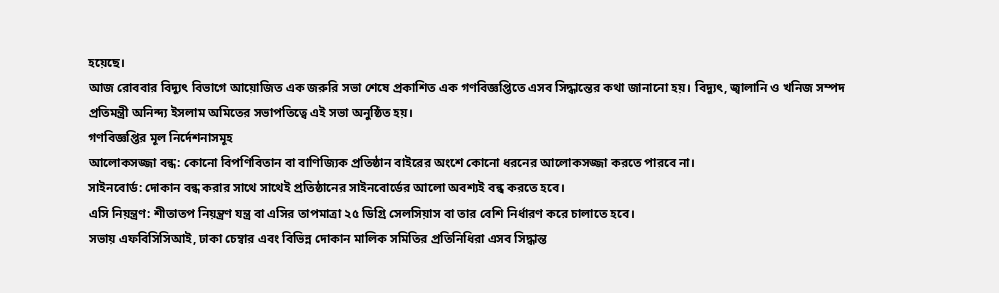হয়েছে।
আজ রোববার বিদ্যুৎ বিভাগে আয়োজিত এক জরুরি সভা শেষে প্রকাশিত এক গণবিজ্ঞপ্তিতে এসব সিদ্ধান্তের কথা জানানো হয়। বিদ্যুৎ, জ্বালানি ও খনিজ সম্পদ প্রতিমন্ত্রী অনিন্দ্য ইসলাম অমিতের সভাপতিত্বে এই সভা অনুষ্ঠিত হয়।
গণবিজ্ঞপ্তির মূল নির্দেশনাসমূহ
আলোকসজ্জা বন্ধ: কোনো বিপণিবিতান বা বাণিজ্যিক প্রতিষ্ঠান বাইরের অংশে কোনো ধরনের আলোকসজ্জা করতে পারবে না।
সাইনবোর্ড: দোকান বন্ধ করার সাথে সাথেই প্রতিষ্ঠানের সাইনবোর্ডের আলো অবশ্যই বন্ধ করতে হবে।
এসি নিয়ন্ত্রণ: শীতাতপ নিয়ন্ত্রণ যন্ত্র বা এসির তাপমাত্রা ২৫ ডিগ্রি সেলসিয়াস বা তার বেশি নির্ধারণ করে চালাতে হবে।
সভায় এফবিসিসিআই, ঢাকা চেম্বার এবং বিভিন্ন দোকান মালিক সমিতির প্রতিনিধিরা এসব সিদ্ধান্ত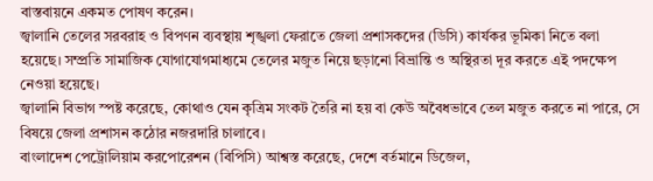বাস্তবায়নে একমত পোষণ করেন।
জ্বালানি তেলের সরবরাহ ও বিপণন ব্যবস্থায় শৃঙ্খলা ফেরাতে জেলা প্রশাসকদের (ডিসি) কার্যকর ভূমিকা নিতে বলা হয়েছে। সম্প্রতি সামাজিক যোগাযোগমাধ্যমে তেলের মজুত নিয়ে ছড়ানো বিভ্রান্তি ও অস্থিরতা দূর করতে এই পদক্ষেপ নেওয়া হয়েছে।
জ্বালানি বিভাগ স্পষ্ট করেছে, কোথাও যেন কৃত্রিম সংকট তৈরি না হয় বা কেউ অবৈধভাবে তেল মজুত করতে না পারে, সে বিষয়ে জেলা প্রশাসন কঠোর নজরদারি চালাবে।
বাংলাদেশ পেট্রোলিয়াম করপোরেশন (বিপিসি) আশ্বস্ত করেছে, দেশে বর্তমানে ডিজেল,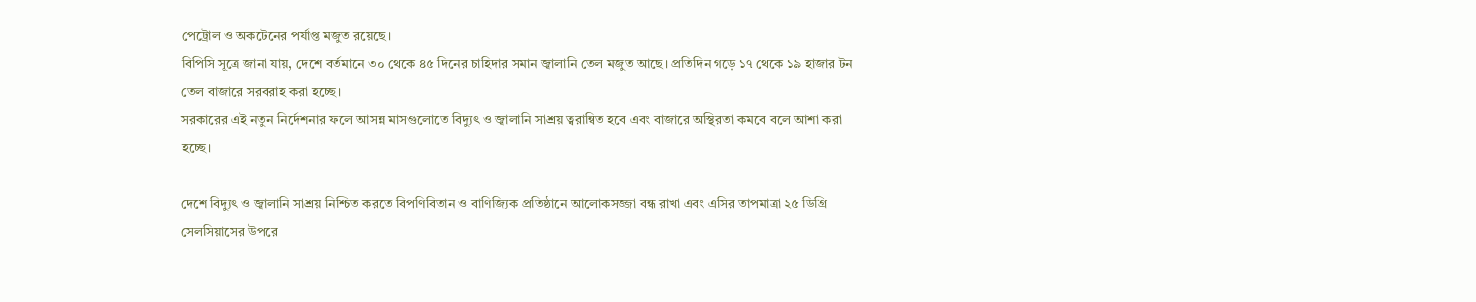পেট্রোল ও অকটেনের পর্যাপ্ত মজুত রয়েছে।
বিপিসি সূত্রে জানা যায়, দেশে বর্তমানে ৩০ থেকে ৪৫ দিনের চাহিদার সমান জ্বালানি তেল মজুত আছে। প্রতিদিন গড়ে ১৭ থেকে ১৯ হাজার টন তেল বাজারে সরবরাহ করা হচ্ছে।
সরকারের এই নতুন নির্দেশনার ফলে আসন্ন মাসগুলোতে বিদ্যুৎ ও জ্বালানি সাশ্রয় ত্বরান্বিত হবে এবং বাজারে অস্থিরতা কমবে বলে আশা করা হচ্ছে।

দেশে বিদ্যুৎ ও জ্বালানি সাশ্রয় নিশ্চিত করতে বিপণিবিতান ও বাণিজ্যিক প্রতিষ্ঠানে আলোকসজ্জা বন্ধ রাখা এবং এসির তাপমাত্রা ২৫ ডিগ্রি সেলসিয়াসের উপরে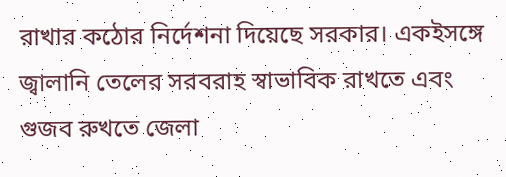রাখার কঠোর নির্দেশনা দিয়েছে সরকার। একইসঙ্গে জ্বালানি তেলের সরবরাহ স্বাভাবিক রাখতে এবং গুজব রুখতে জেলা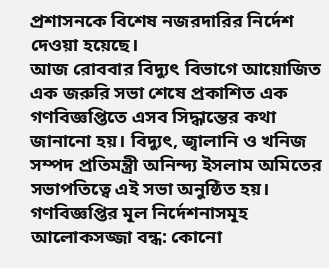প্রশাসনকে বিশেষ নজরদারির নির্দেশ দেওয়া হয়েছে।
আজ রোববার বিদ্যুৎ বিভাগে আয়োজিত এক জরুরি সভা শেষে প্রকাশিত এক গণবিজ্ঞপ্তিতে এসব সিদ্ধান্তের কথা জানানো হয়। বিদ্যুৎ, জ্বালানি ও খনিজ সম্পদ প্রতিমন্ত্রী অনিন্দ্য ইসলাম অমিতের সভাপতিত্বে এই সভা অনুষ্ঠিত হয়।
গণবিজ্ঞপ্তির মূল নির্দেশনাসমূহ
আলোকসজ্জা বন্ধ: কোনো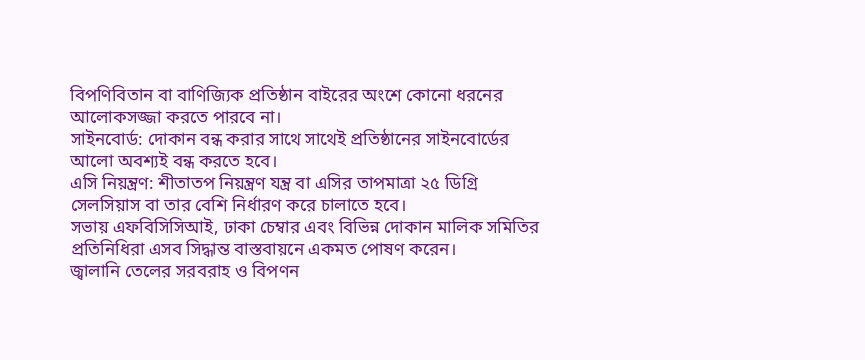বিপণিবিতান বা বাণিজ্যিক প্রতিষ্ঠান বাইরের অংশে কোনো ধরনের আলোকসজ্জা করতে পারবে না।
সাইনবোর্ড: দোকান বন্ধ করার সাথে সাথেই প্রতিষ্ঠানের সাইনবোর্ডের আলো অবশ্যই বন্ধ করতে হবে।
এসি নিয়ন্ত্রণ: শীতাতপ নিয়ন্ত্রণ যন্ত্র বা এসির তাপমাত্রা ২৫ ডিগ্রি সেলসিয়াস বা তার বেশি নির্ধারণ করে চালাতে হবে।
সভায় এফবিসিসিআই, ঢাকা চেম্বার এবং বিভিন্ন দোকান মালিক সমিতির প্রতিনিধিরা এসব সিদ্ধান্ত বাস্তবায়নে একমত পোষণ করেন।
জ্বালানি তেলের সরবরাহ ও বিপণন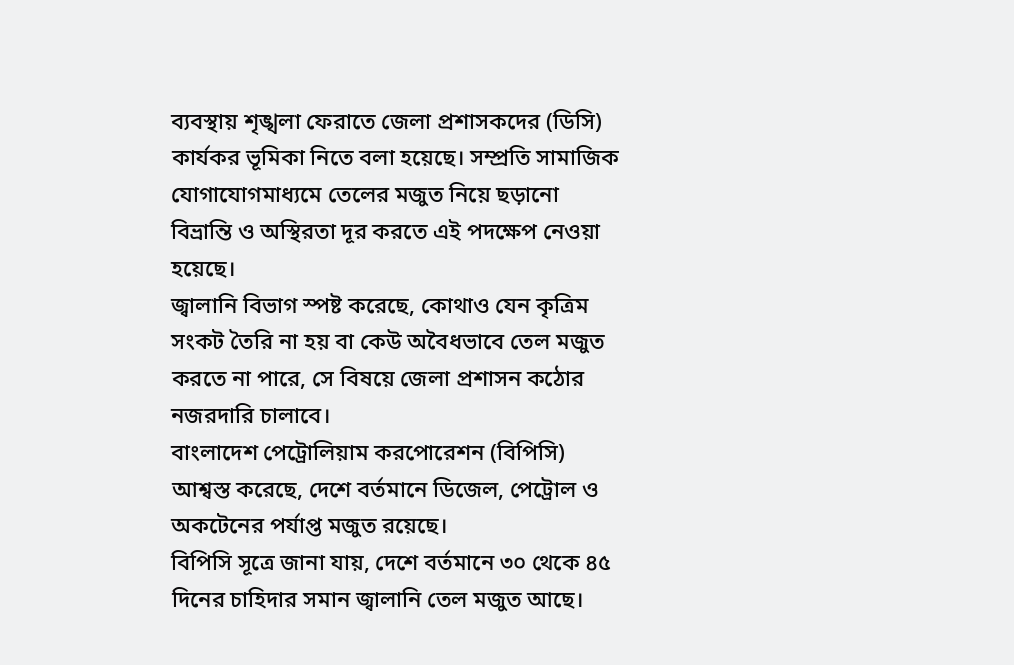ব্যবস্থায় শৃঙ্খলা ফেরাতে জেলা প্রশাসকদের (ডিসি) কার্যকর ভূমিকা নিতে বলা হয়েছে। সম্প্রতি সামাজিক যোগাযোগমাধ্যমে তেলের মজুত নিয়ে ছড়ানো বিভ্রান্তি ও অস্থিরতা দূর করতে এই পদক্ষেপ নেওয়া হয়েছে।
জ্বালানি বিভাগ স্পষ্ট করেছে, কোথাও যেন কৃত্রিম সংকট তৈরি না হয় বা কেউ অবৈধভাবে তেল মজুত করতে না পারে, সে বিষয়ে জেলা প্রশাসন কঠোর নজরদারি চালাবে।
বাংলাদেশ পেট্রোলিয়াম করপোরেশন (বিপিসি) আশ্বস্ত করেছে, দেশে বর্তমানে ডিজেল, পেট্রোল ও অকটেনের পর্যাপ্ত মজুত রয়েছে।
বিপিসি সূত্রে জানা যায়, দেশে বর্তমানে ৩০ থেকে ৪৫ দিনের চাহিদার সমান জ্বালানি তেল মজুত আছে।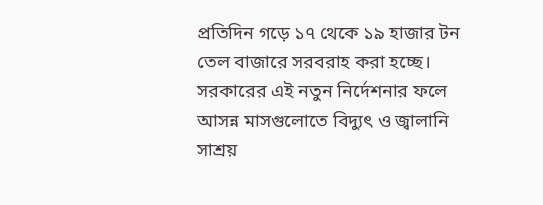প্রতিদিন গড়ে ১৭ থেকে ১৯ হাজার টন তেল বাজারে সরবরাহ করা হচ্ছে।
সরকারের এই নতুন নির্দেশনার ফলে আসন্ন মাসগুলোতে বিদ্যুৎ ও জ্বালানি সাশ্রয়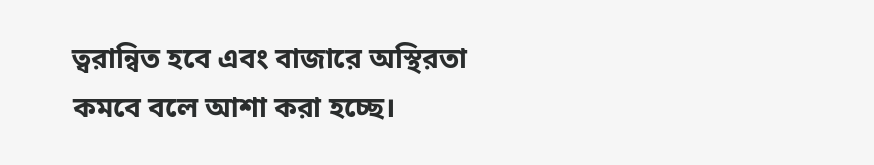ত্বরান্বিত হবে এবং বাজারে অস্থিরতা কমবে বলে আশা করা হচ্ছে।